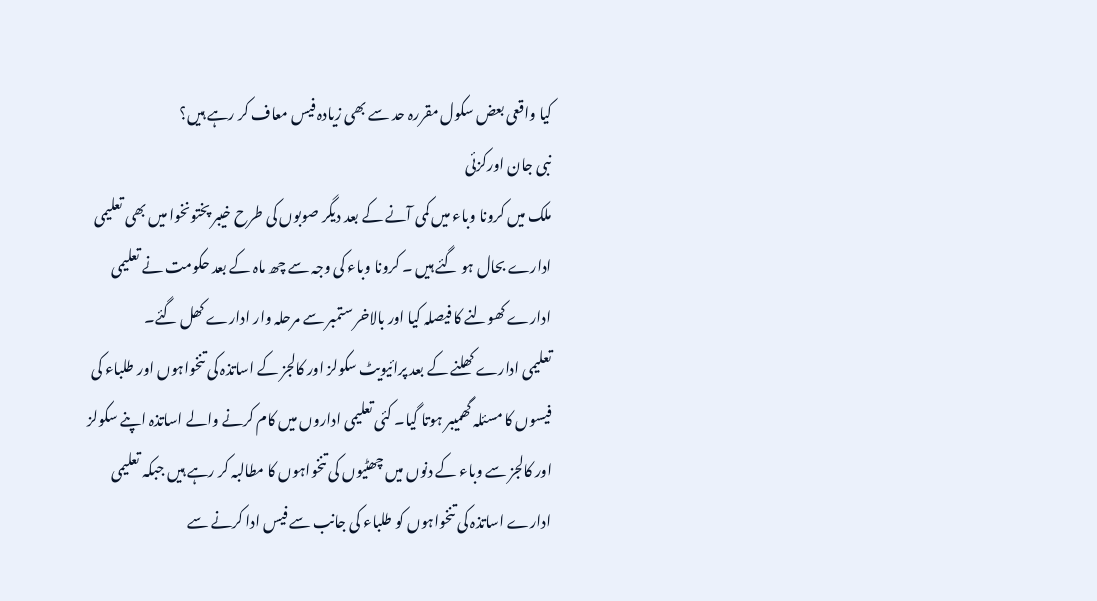کیا واقعی بعض سکول مقررہ حد سے بھی زیادہ فیس معاف کر رہے ہیں؟
نبی جان اورکزئی
ملک میں کرونا وباء میں کمی آنے کے بعد دیگر صوبوں کی طرح خیبر پختونخوا میں بھی تعلیمی ادارے بحال ہو گئے ہیں ۔ کرونا وباء کی وجہ سے چھ ماہ کے بعد حکومت نے تعلیمی ادارے کھولنے کا فیصلہ کیا اور بالاخر ستمبر سے مرحلہ وار ادارے کھل گئے۔
تعلیمی ادارے کھلنے کے بعد پرائیویٹ سکولز اور کالجز کے اساتذہ کی تنخواہوں اور طلباء کی فیسوں کا مسئلہ گھمیبر ہوتا گیا۔ کئی تعلیمی اداروں میں کام کرنے والے اساتذہ اپنے سکولز اور کالجز سے وباء کے دنوں میں چھٹیوں کی تنخواہوں کا مطالبہ کر رہے ہیں جبکہ تعلیمی ادارے اساتذہ کی تنخواہوں کو طلباء کی جانب سے فیس ادا کرنے سے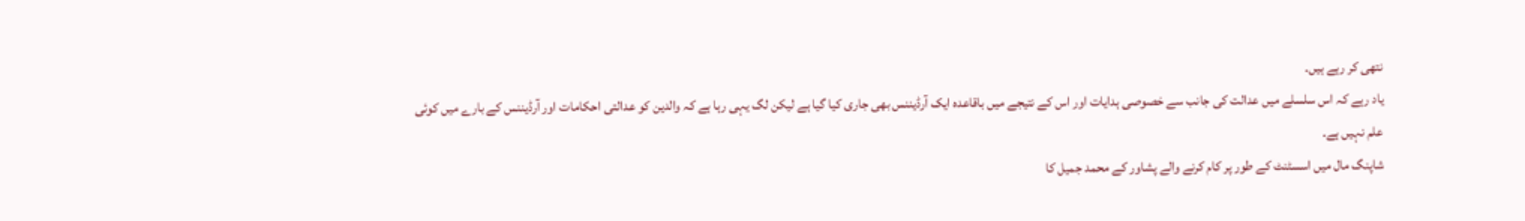نتھی کر رہے ہیں۔
یاد رہے کہ اس سلسلے میں عدالت کی جانب سے خصوصی ہدایات اور اس کے نتیجے میں باقاعدہ ایک آرڈیننس بھی جاری کیا گیا ہے لیکن لگ یہی رہا ہے کہ والدین کو عدالتی احکامات اور آرڈیننس کے بارے میں کوئی علم نہیں ہے۔
شاپنگ مال میں اسسٹنٹ کے طور پر کام کرنے والے پشاور کے محمد جمیل کا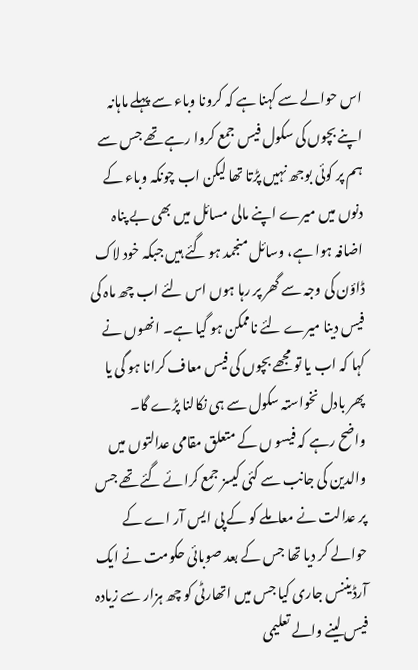اس حوالے سے کہنا ہے کہ کرونا وباء سے پہلے ماہانہ اپنے بچوں کی سکول فیس جمع کروا رہے تھے جس سے ہم پر کوئی بوجھ نہیں پڑتا تھا لیکن اب چونکہ وباء کے دنوں میں میرے اپنے مالی مسائل میں بھی بے پناہ اضافہ ہوا ہے، وسائل منجمد ہو گئے ہیں جبکہ خود لاک ڈاؤن کی وجہ سے گھر پر رہا ہوں اس لئے اب چھ ماہ کی فیس دینا میرے لئے ناممکن ہو گیا ہے۔ انھوں نے کہا کہ اب یا تو مجھے بچوں کی فیس معاف کرانا ہو گی یا پھر بادل نخواستہ سکول سے ہی نکالنا پڑے گا۔
واضح رہے کہ فیسو ں کے متعلق مقامی عدالتوں میں والدین کی جانب سے کئی کیسز جمع کرائے گئے تھے جس پر عدالت نے معاملے کو کے پی ایس آر اے کے حوالے کر دیا تھا جس کے بعد صوبائی حکومت نے ایک آرڈیننس جاری کیا جس میں اتھارٹی کو چھ ہزار سے زیادہ فیس لینے والے تعلیمی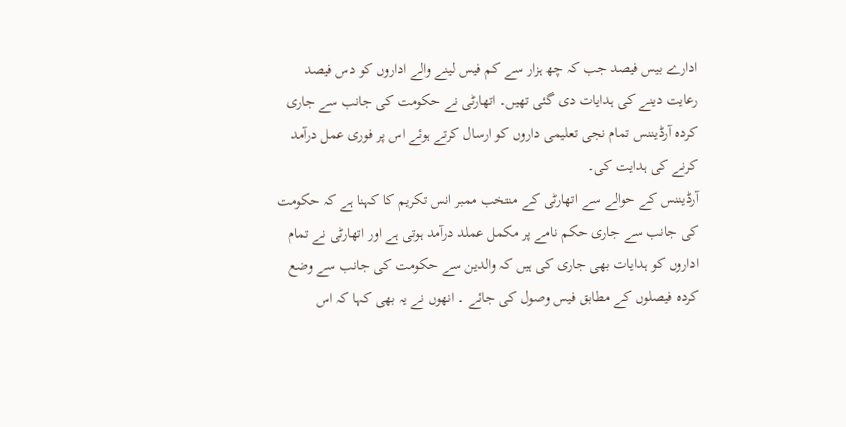ادارے بیس فیصد جب کہ چھ ہزار سے کم فیس لینے والے اداروں کو دس فیصد رعایت دینے کی ہدایات دی گئی تھیں۔ اتھارٹی نے حکومت کی جانب سے جاری کردہ آرڈیننس تمام نجی تعلیمی داروں کو ارسال کرتے ہوئے اس پر فوری عمل درآمد کرنے کی ہدایت کی۔
آرڈیننس کے حوالے سے اتھارٹی کے منتخب ممبر انس تکریم کا کہنا ہے کہ حکومت کی جانب سے جاری حکم نامے پر مکمل عملد درآمد ہوتی ہے اور اتھارٹی نے تمام اداروں کو ہدایات بھی جاری کی ہیں کہ والدین سے حکومت کی جانب سے وضع کردہ فیصلوں کے مطابق فیس وصول کی جائے ۔ انھوں نے یہ بھی کہا کہ اس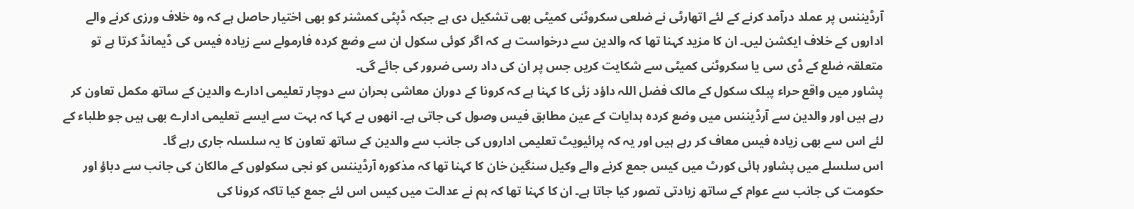آرڈیننس پر عملد درآمد کرنے کے لئے اتھارٹی نے ضلعی سکروٹنی کمیٹی بھی تشکیل دی ہے جبکہ ڈپٹی کمشنر کو بھی اختیار حاصل ہے کہ وہ خلاف ورزی کرنے والے اداروں کے خلاف ایکشن لیں۔ ان کا مزید کہنا تھا کہ والدین سے درخواست ہے کہ اگر کوئی سکول ان سے وضع کردہ فارمولے سے زیادہ فیس کی ڈیمانڈ کرتا ہے تو متعلقہ ضلع کے ڈی سی یا سکروٹنی کمیٹی سے شکایت کریں جس پر ان کی داد رسی ضرور کی جائے گی۔
پشاور میں واقع حراء پبلک سکول کے مالک فضل اللہ داؤد زئی کا کہنا ہے کہ کرونا کے دوران معاشی بحران سے دوچار تعلیمی ادارے والدین کے ساتھ مکمل تعاون کر رہے ہیں اور والدین سے آرڈیننس میں وضع کردہ ہدایات کے عین مطابق فیس وصول کی جاتی ہے۔ انھوں ںے کہا کہ بہت سے ایسے تعلیمی ادارے بھی ہیں جو طلباء کے لئے اس سے بھی زیادہ فیس معاف کر رہے ہیں اور یہ کہ پرائیویٹ تعلیمی اداروں کی جانب سے والدین کے ساتھ تعاون کا یہ سلسلہ جاری رہے گا۔
اس سلسلے میں پشاور ہائی کورٹ میں کیس جمع کرنے والے وکیل سنگین خان کا کہنا تھا کہ مذکورہ آرڈیننس کو نجی سکولوں کے مالکان کی جانب سے دباؤ اور حکومت کی جانب سے عوام کے ساتھ زیادتی تصور کیا جاتا ہے۔ ان کا کہنا تھا کہ ہم نے عدالت میں کیس اس لئے جمع کیا تاکہ کرونا کی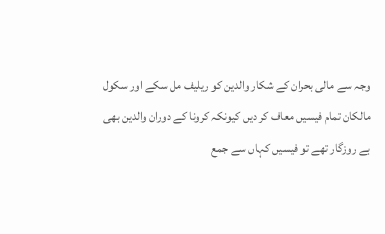وجہ سے مالی بحران کے شکار والدین کو ریلیف مل سکے اور سکول مالکان تمام فیسیں معاف کر دیں کیونکہ کرونا کے دوران والدین بھی بے روزگار تھے تو فیسیں کہاں سے جمع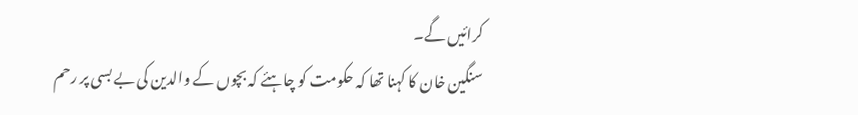کرائیں گے۔
سنگین خان کا کہنا تھا کہ حکومت کو چاہئے کہ بچوں کے والدین کی بے بسی پر رحم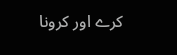کرے اور کرونا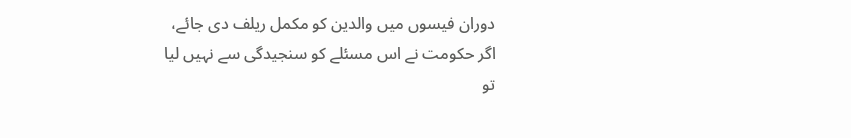دوران فیسوں میں والدین کو مکمل ریلف دی جائے، اگر حکومت نے اس مسئلے کو سنجیدگی سے نہیں لیا تو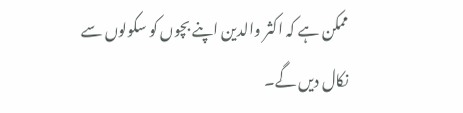ممکن ہے کہ اکثر والدین اپنے بچوں کو سکولوں سے نکال دیں گے۔